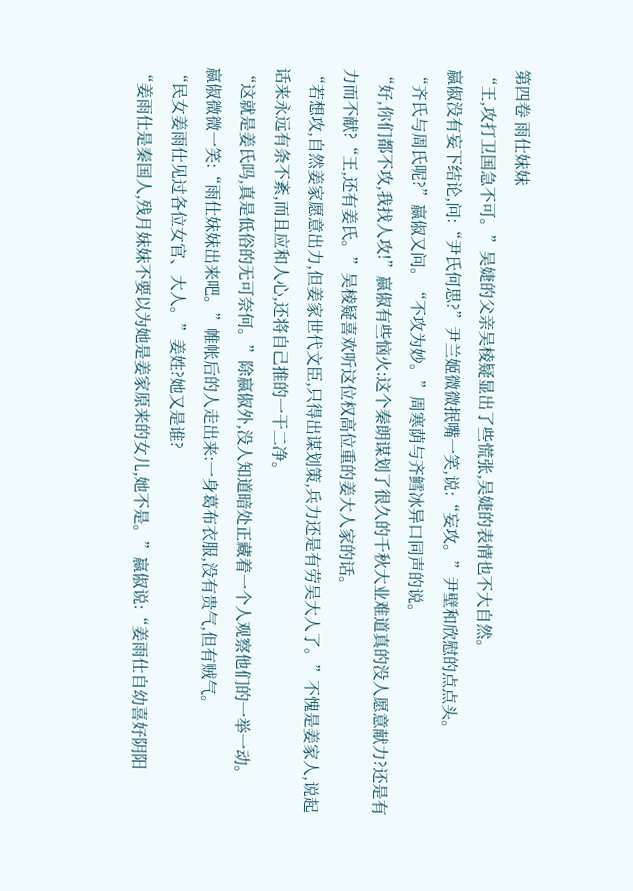第四卷 雨仕妹妹
“王,攻打卫国急不可。”吴婕的父亲吴棱疑显出了些慌张,吴婕的表情也不大自然。
嬴俶没有妄下结论,问:“尹氏何思?”尹兰姬微微抿嘴一笑,说:“妄攻。”尹壁和欣慰的点点头。
“齐氏与周氏呢?”嬴俶又问。“不攻为妙。”周寒荫与齐鳕冰异口同声的说。
“好,你们都不攻,我找人攻!”嬴俶有些恼火:这个秦朗谋划了很久的千秋大业难道真的没人愿意献力?还是有力而不献?“王,还有姜氏。”吴棱疑喜欢听这位权高位重的姜大人家的话。
“若想攻,自然姜家愿意出力,但姜家世代文臣,只得出谋划策,兵力还是有劳吴大人了。”不愧是姜家人,说起话来永远有条不紊,而且应和人心,还将自己推的一干二净。
“这就是姜氏吗,真是低俗的无可奈何。”除嬴俶外,没人知道暗处正藏着一个人观察他们的一举一动。
嬴俶微微一笑:“雨仕妹妹出来吧。”帷帐后的人走出来:一身葛布衣服,没有贵气,但有贼气。
“民女姜雨仕见过各位女官、大人。”姜姓?她又是谁?
“姜雨仕是秦国人,残月妹妹不要以为她是姜家原来的女儿,她不是。”嬴俶说:“姜雨仕自幼喜好阴阳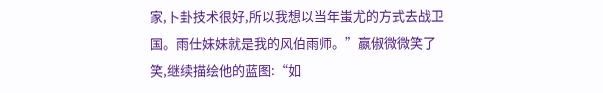家,卜卦技术很好,所以我想以当年蚩尤的方式去战卫国。雨仕妹妹就是我的风伯雨师。”嬴俶微微笑了笑,继续描绘他的蓝图:“如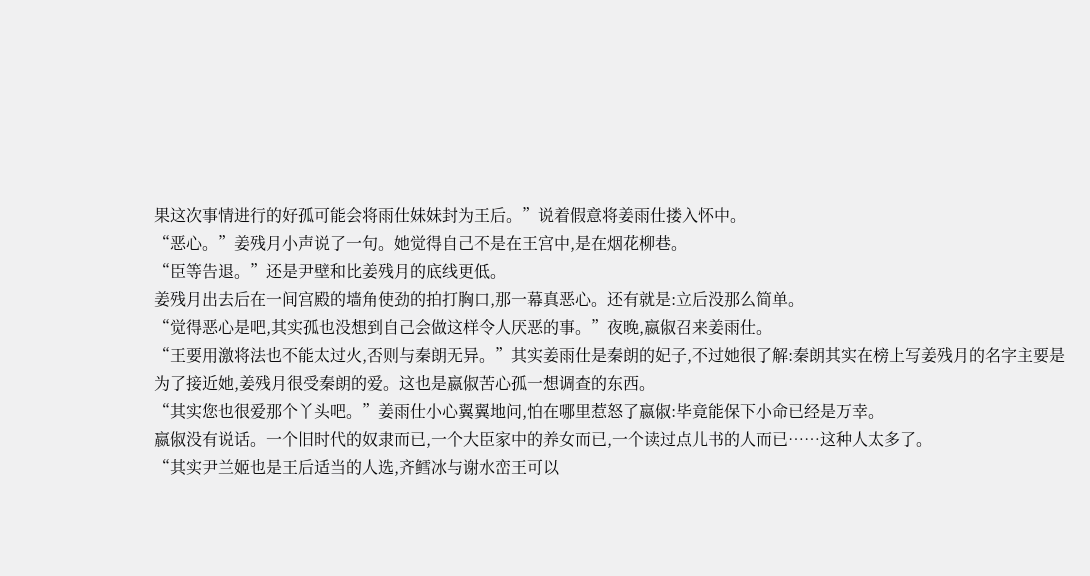果这次事情进行的好孤可能会将雨仕妹妹封为王后。”说着假意将姜雨仕搂入怀中。
“恶心。”姜残月小声说了一句。她觉得自己不是在王宫中,是在烟花柳巷。
“臣等告退。”还是尹壁和比姜残月的底线更低。
姜残月出去后在一间宫殿的墙角使劲的拍打胸口,那一幕真恶心。还有就是:立后没那么简单。
“觉得恶心是吧,其实孤也没想到自己会做这样令人厌恶的事。”夜晚,嬴俶召来姜雨仕。
“王要用激将法也不能太过火,否则与秦朗无异。”其实姜雨仕是秦朗的妃子,不过她很了解:秦朗其实在榜上写姜残月的名字主要是为了接近她,姜残月很受秦朗的爱。这也是嬴俶苦心孤一想调查的东西。
“其实您也很爱那个丫头吧。”姜雨仕小心翼翼地问,怕在哪里惹怒了嬴俶:毕竟能保下小命已经是万幸。
嬴俶没有说话。一个旧时代的奴隶而已,一个大臣家中的养女而已,一个读过点儿书的人而已……这种人太多了。
“其实尹兰姬也是王后适当的人选,齐鳕冰与谢水峦王可以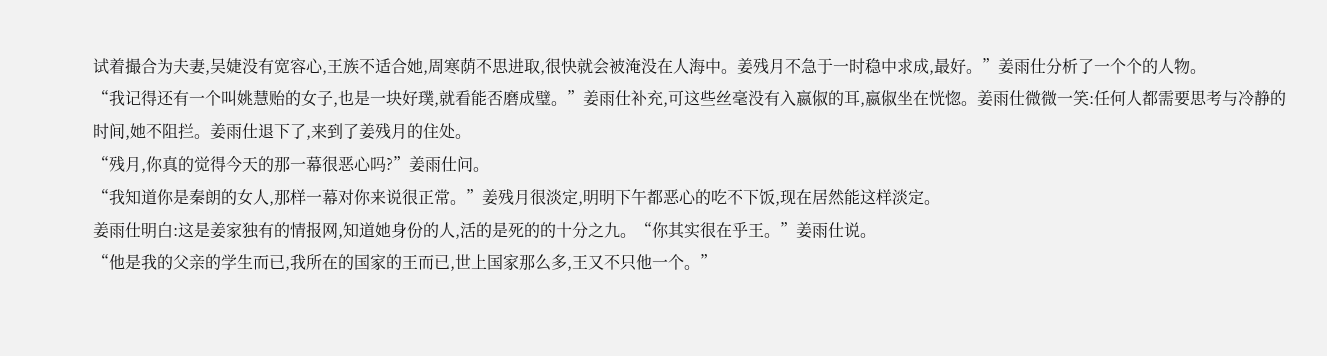试着撮合为夫妻,吴婕没有宽容心,王族不适合她,周寒荫不思进取,很快就会被淹没在人海中。姜残月不急于一时稳中求成,最好。”姜雨仕分析了一个个的人物。
“我记得还有一个叫姚慧贻的女子,也是一块好璞,就看能否磨成璧。”姜雨仕补充,可这些丝毫没有入嬴俶的耳,嬴俶坐在恍惚。姜雨仕微微一笑:任何人都需要思考与冷静的时间,她不阻拦。姜雨仕退下了,来到了姜残月的住处。
“残月,你真的觉得今天的那一幕很恶心吗?”姜雨仕问。
“我知道你是秦朗的女人,那样一幕对你来说很正常。”姜残月很淡定,明明下午都恶心的吃不下饭,现在居然能这样淡定。
姜雨仕明白:这是姜家独有的情报网,知道她身份的人,活的是死的的十分之九。“你其实很在乎王。”姜雨仕说。
“他是我的父亲的学生而已,我所在的国家的王而已,世上国家那么多,王又不只他一个。”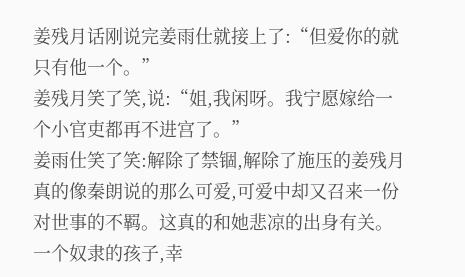姜残月话刚说完姜雨仕就接上了:“但爱你的就只有他一个。”
姜残月笑了笑,说:“姐,我闲呀。我宁愿嫁给一个小官吏都再不进宫了。”
姜雨仕笑了笑:解除了禁锢,解除了施压的姜残月真的像秦朗说的那么可爱,可爱中却又召来一份对世事的不羁。这真的和她悲凉的出身有关。一个奴隶的孩子,幸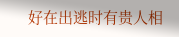好在出逃时有贵人相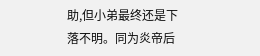助,但小弟最终还是下落不明。同为炎帝后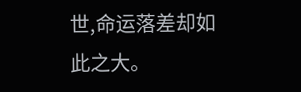世,命运落差却如此之大。